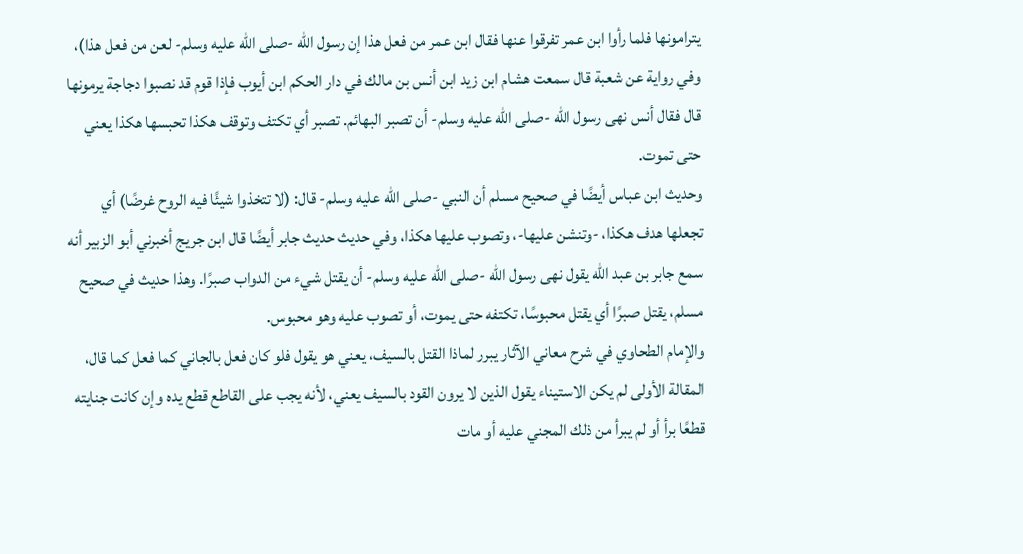يترامونها فلما رأوا ابن عمر تفرقوا عنها فقال ابن عمر من فعل هذا إن رسول الله -صلى الله عليه وسلم- لعن من فعل هذا)، وفي رواية عن شعبة قال سمعت هشام ابن زيد ابن أنس بن مالك في دار الحكم ابن أيوب فإذا قوم قد نصبوا دجاجة يرمونها قال فقال أنس نهى رسول الله -صلى الله عليه وسلم- أن تصبر البهائم. تصبر أي تكتف وتوقف هكذا تحبسها هكذا يعني حتى تموت.
وحديث ابن عباس أيضًا في صحيح مسلم أن النبي -صلى الله عليه وسلم- قال: (لا تتخذوا شيئًا فيه الروح غرضًا) أي تجعلها هدف هكذا، -وتنشن عليها-، وتصوب عليها هكذا، وفي حديث حديث جابر أيضًا قال ابن جريج أخبرني أبو الزبير أنه سمع جابر بن عبد الله يقول نهى رسول الله -صلى الله عليه وسلم- أن يقتل شيء من الدواب صبرًا. وهذا حديث في صحيح مسلم، يقتل صبرًا أي يقتل محبوسًا، تكتفه حتى يموت، أو تصوب عليه وهو محبوس.
والإمام الطحاوي في شرح معاني الآثار يبرر لماذا القتل بالسيف، يعني هو يقول فلو كان فعل بالجاني كما فعل كما قال، المقالة الأولى لم يكن الاستيناء يقول الذين لا يرون القود بالسيف يعني، لأنه يجب على القاطع قطع يده وإن كانت جنايته قطعًا برأ أو لم يبرأ من ذلك المجني عليه أو مات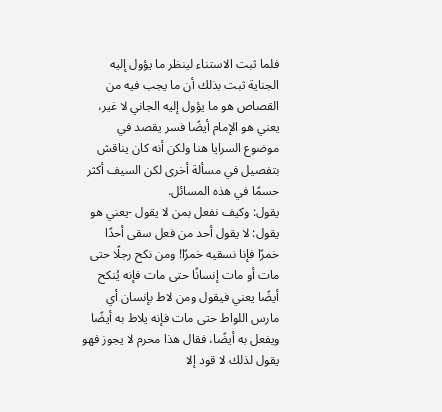فلما ثبت الاستناء لينظر ما يؤول إليه الجناية ثبت بذلك أن ما يجب فيه من القصاص هو ما يؤول إليه الجاني لا غير، يعني هو الإمام أيضًا فسر يقصد في موضوع السرايا هنا ولكن أنه كان يناقش بتفصيل في مسألة أخرى لكن السيف أكثر حسمًا في هذه المسائل.
يقول: وكيف نفعل بمن لا يقول -يعني هو يقول: لا يقول أحد من فعل سقى أحدًا خمرًا فإنا نسقيه خمرًا! ومن نكح رجلًا حتى مات أو مات إنسانًا حتى مات فإنه يُنكح أيضًا يعني فيقول ومن لاط بإنسان أي مارس اللواط حتى مات فإنه يلاط به أيضًا ويفعل به أيضًا، فقال هذا محرم لا يجوز فهو يقول لذلك لا قود إلا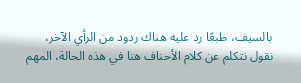بالسيف، طبعًا رد عليه هناك ردود من الرأي الآخر، نقول نتكلم عن كلام الأحناف هنا في هذه الحالة، المهم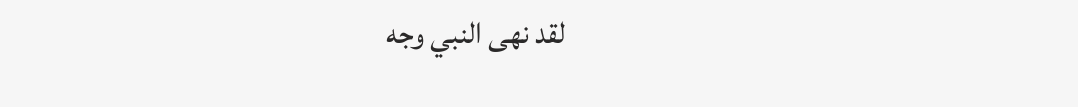لقد نهى النبي وجه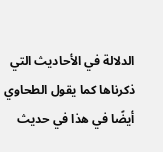الدلالة في الأحاديث التي ذكرناها كما يقول الطحاوي أيضًا في هذا في حديث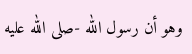وهو أن رسول الله -صلى الله عليه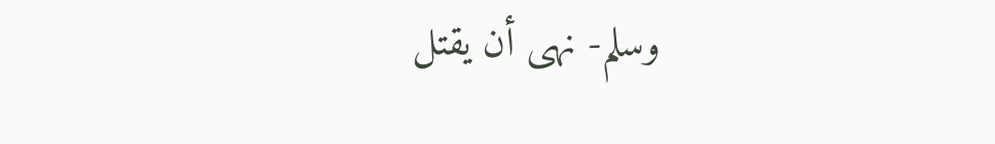وسلم- نهى أن يقتل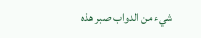شيء من الدواب صبر هذه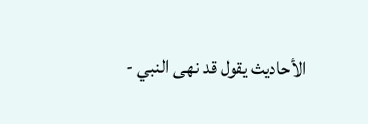الأحاديث يقول قد نهى النبي -